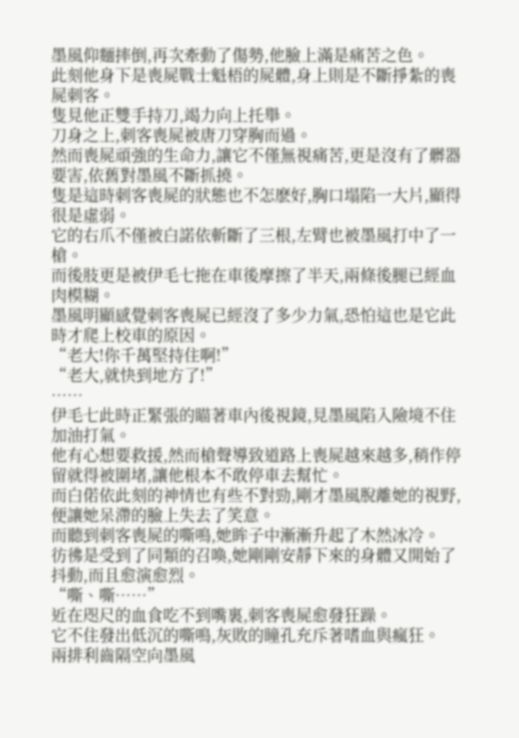墨風仰麵摔倒,再次牽動了傷勢,他臉上滿是痛苦之色。
此刻他身下是喪屍戰士魁梧的屍體,身上則是不斷掙紮的喪屍刺客。
隻見他正雙手持刀,竭力向上托舉。
刀身之上,刺客喪屍被唐刀穿胸而過。
然而喪屍頑強的生命力,讓它不僅無視痛苦,更是沒有了髒器要害,依舊對墨風不斷抓撓。
隻是這時刺客喪屍的狀態也不怎麽好,胸口塌陷一大片,顯得很是虛弱。
它的右爪不僅被白諾依斬斷了三根,左臂也被墨風打中了一槍。
而後肢更是被伊毛七拖在車後摩擦了半天,兩條後腿已經血肉模糊。
墨風明顯感覺刺客喪屍已經沒了多少力氣,恐怕這也是它此時才爬上校車的原因。
“老大!你千萬堅持住啊!”
“老大,就快到地方了!”
……
伊毛七此時正緊張的瞄著車內後視鏡,見墨風陷入險境不住加油打氣。
他有心想要救援,然而槍聲導致道路上喪屍越來越多,稍作停留就得被圍堵,讓他根本不敢停車去幫忙。
而白偌依此刻的神情也有些不對勁,剛才墨風脫離她的視野,便讓她呆滯的臉上失去了笑意。
而聽到刺客喪屍的嘶鳴,她眸子中漸漸升起了木然冰冷。
彷彿是受到了同類的召喚,她剛剛安靜下來的身體又開始了抖動,而且愈演愈烈。
“嘶、嘶……”
近在咫尺的血食吃不到嘴裏,刺客喪屍愈發狂躁。
它不住發出低沉的嘶鳴,灰敗的瞳孔充斥著嗜血與瘋狂。
兩排利齒隔空向墨風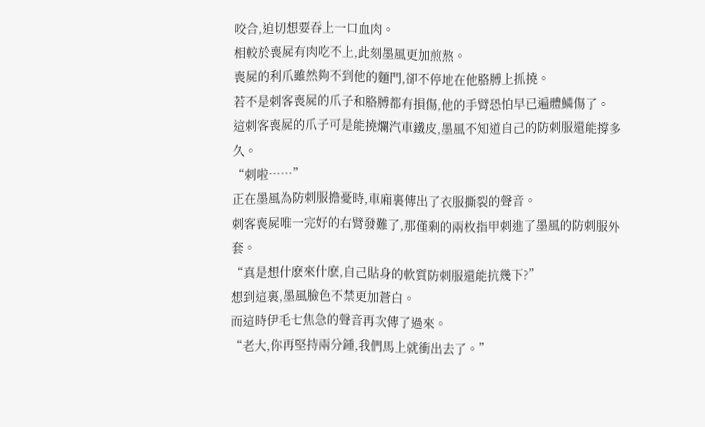咬合,迫切想要吞上一口血肉。
相較於喪屍有肉吃不上,此刻墨風更加煎熬。
喪屍的利爪雖然夠不到他的麵門,卻不停地在他胳膊上抓撓。
若不是刺客喪屍的爪子和胳膊都有損傷,他的手臂恐怕早已遍體鱗傷了。
這刺客喪屍的爪子可是能撓爛汽車鐵皮,墨風不知道自己的防刺服還能撐多久。
“刺啦……”
正在墨風為防刺服擔憂時,車廂裏傳出了衣服撕裂的聲音。
刺客喪屍唯一完好的右臂發難了,那僅剩的兩枚指甲刺進了墨風的防刺服外套。
“真是想什麽來什麽,自己貼身的軟質防刺服還能抗幾下?”
想到這裏,墨風臉色不禁更加蒼白。
而這時伊毛七焦急的聲音再次傳了過來。
“老大,你再堅持兩分鍾,我們馬上就衝出去了。”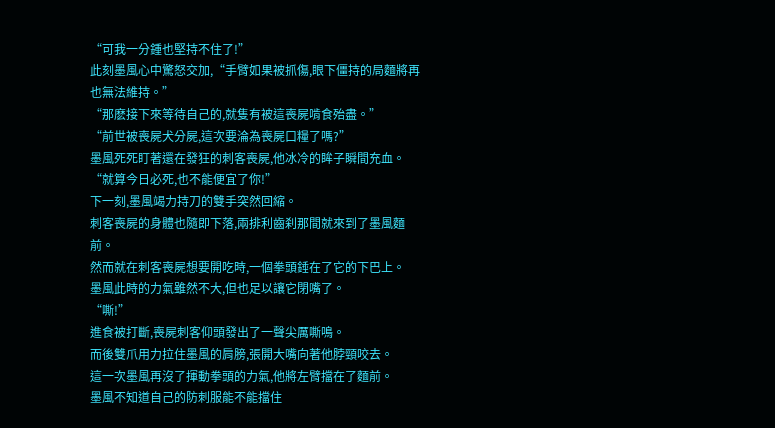“可我一分鍾也堅持不住了!”
此刻墨風心中驚怒交加,“手臂如果被抓傷,眼下僵持的局麵將再也無法維持。”
“那麽接下來等待自己的,就隻有被這喪屍啃食殆盡。”
“前世被喪屍犬分屍,這次要淪為喪屍口糧了嗎?”
墨風死死盯著還在發狂的刺客喪屍,他冰冷的眸子瞬間充血。
“就算今日必死,也不能便宜了你!”
下一刻,墨風竭力持刀的雙手突然回縮。
刺客喪屍的身體也隨即下落,兩排利齒刹那間就來到了墨風麵前。
然而就在刺客喪屍想要開吃時,一個拳頭錘在了它的下巴上。
墨風此時的力氣雖然不大,但也足以讓它閉嘴了。
“嘶!”
進食被打斷,喪屍刺客仰頭發出了一聲尖厲嘶鳴。
而後雙爪用力拉住墨風的肩膀,張開大嘴向著他脖頸咬去。
這一次墨風再沒了揮動拳頭的力氣,他將左臂擋在了麵前。
墨風不知道自己的防刺服能不能擋住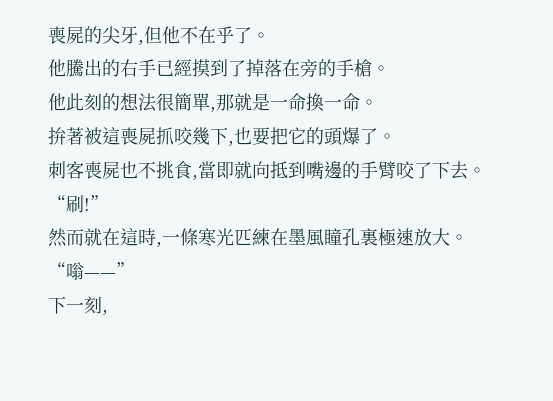喪屍的尖牙,但他不在乎了。
他騰出的右手已經摸到了掉落在旁的手槍。
他此刻的想法很簡單,那就是一命換一命。
拚著被這喪屍抓咬幾下,也要把它的頭爆了。
刺客喪屍也不挑食,當即就向抵到嘴邊的手臂咬了下去。
“刷!”
然而就在這時,一條寒光匹練在墨風瞳孔裏極速放大。
“嗡——”
下一刻,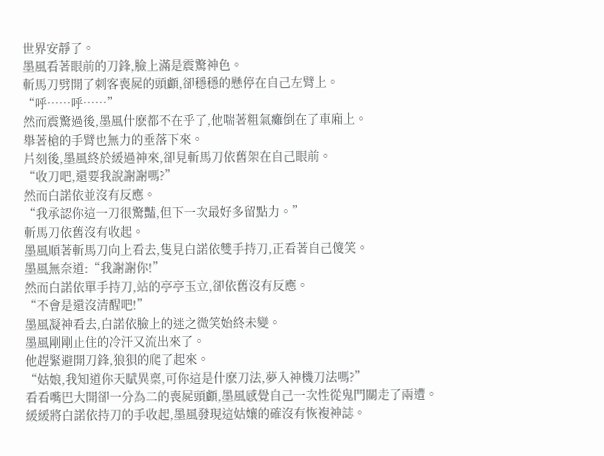世界安靜了。
墨風看著眼前的刀鋒,臉上滿是震驚神色。
斬馬刀劈開了刺客喪屍的頭顱,卻穩穩的懸停在自己左臂上。
“呼……呼……”
然而震驚過後,墨風什麽都不在乎了,他喘著粗氣癱倒在了車廂上。
舉著槍的手臂也無力的垂落下來。
片刻後,墨風終於緩過神來,卻見斬馬刀依舊架在自己眼前。
“收刀吧,還要我說謝謝嗎?”
然而白諾依並沒有反應。
“我承認你這一刀很驚豔,但下一次最好多留點力。”
斬馬刀依舊沒有收起。
墨風順著斬馬刀向上看去,隻見白諾依雙手持刀,正看著自己傻笑。
墨風無奈道:“我謝謝你!”
然而白諾依單手持刀,站的亭亭玉立,卻依舊沒有反應。
“不會是還沒清醒吧!”
墨風凝神看去,白諾依臉上的迷之微笑始終未變。
墨風剛剛止住的冷汗又流出來了。
他趕緊避開刀鋒,狼狽的爬了起來。
“姑娘,我知道你天賦異稟,可你這是什麽刀法,夢入神機刀法嗎?”
看看嘴巴大開卻一分為二的喪屍頭顱,墨風感覺自己一次性從鬼門關走了兩遭。
緩緩將白諾依持刀的手收起,墨風發現這姑孃的確沒有恢複神誌。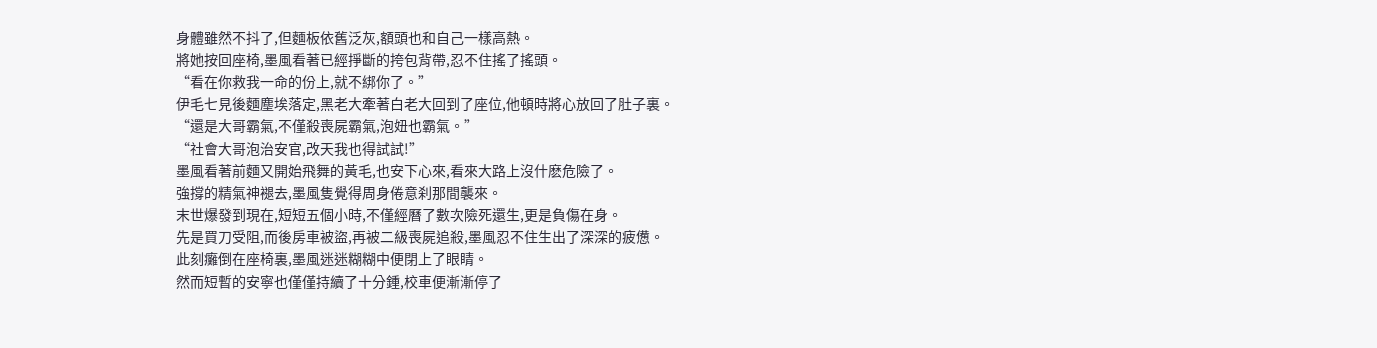身體雖然不抖了,但麵板依舊泛灰,額頭也和自己一樣高熱。
將她按回座椅,墨風看著已經掙斷的挎包背帶,忍不住搖了搖頭。
“看在你救我一命的份上,就不綁你了。”
伊毛七見後麵塵埃落定,黑老大牽著白老大回到了座位,他頓時將心放回了肚子裏。
“還是大哥霸氣,不僅殺喪屍霸氣,泡妞也霸氣。”
“社會大哥泡治安官,改天我也得試試!”
墨風看著前麵又開始飛舞的黃毛,也安下心來,看來大路上沒什麽危險了。
強撐的精氣神褪去,墨風隻覺得周身倦意刹那間襲來。
末世爆發到現在,短短五個小時,不僅經曆了數次險死還生,更是負傷在身。
先是買刀受阻,而後房車被盜,再被二級喪屍追殺,墨風忍不住生出了深深的疲憊。
此刻癱倒在座椅裏,墨風迷迷糊糊中便閉上了眼睛。
然而短暫的安寧也僅僅持續了十分鍾,校車便漸漸停了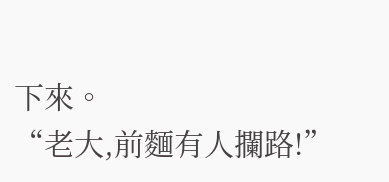下來。
“老大,前麵有人攔路!”